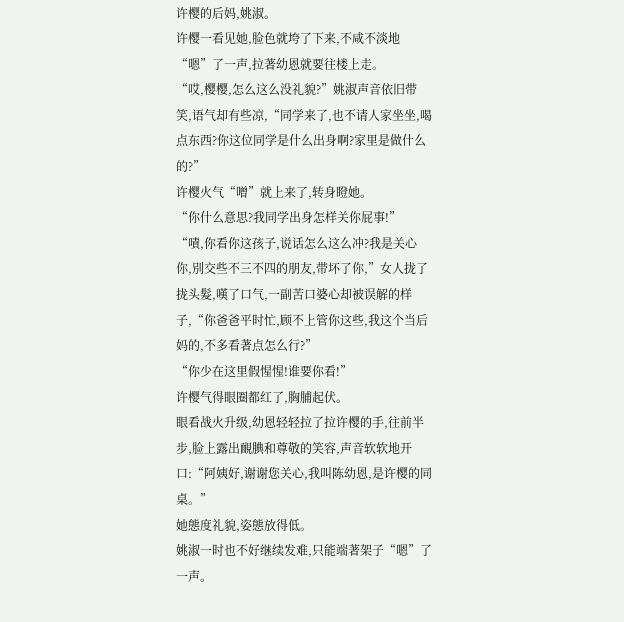许樱的后妈,姚淑。
许樱一看见她,脸色就垮了下来,不咸不淡地“嗯”了一声,拉著幼恩就要往楼上走。
“哎,樱樱,怎么这么没礼貌?”姚淑声音依旧带笑,语气却有些凉,“同学来了,也不请人家坐坐,喝点东西?你这位同学是什么出身啊?家里是做什么的?”
许樱火气“噌”就上来了,转身瞪她。
“你什么意思?我同学出身怎样关你屁事!”
“嘖,你看你这孩子,说话怎么这么冲?我是关心你,別交些不三不四的朋友,带坏了你,”女人拢了拢头髮,嘆了口气,一副苦口婆心却被误解的样子,“你爸爸平时忙,顾不上管你这些,我这个当后妈的,不多看著点怎么行?”
“你少在这里假惺惺!谁要你看!”
许樱气得眼圈都红了,胸脯起伏。
眼看战火升级,幼恩轻轻拉了拉许樱的手,往前半步,脸上露出靦腆和尊敬的笑容,声音软软地开口:“阿姨好,谢谢您关心,我叫陈幼恩,是许樱的同桌。”
她態度礼貌,姿態放得低。
姚淑一时也不好继续发难,只能端著架子“嗯”了一声。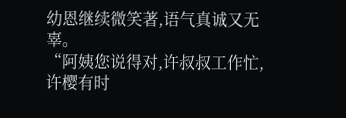幼恩继续微笑著,语气真诚又无辜。
“阿姨您说得对,许叔叔工作忙,许樱有时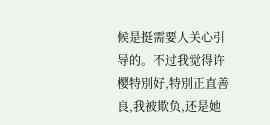候是挺需要人关心引导的。不过我觉得许樱特別好,特別正直善良,我被欺负,还是她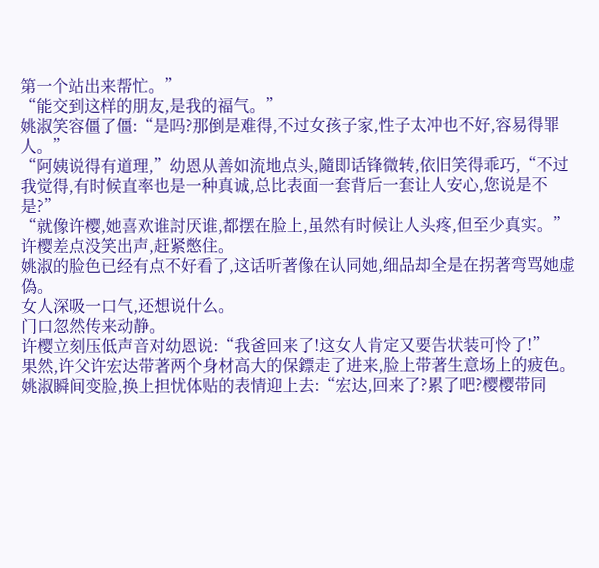第一个站出来帮忙。”
“能交到这样的朋友,是我的福气。”
姚淑笑容僵了僵:“是吗?那倒是难得,不过女孩子家,性子太冲也不好,容易得罪人。”
“阿姨说得有道理,”幼恩从善如流地点头,隨即话锋微转,依旧笑得乖巧,“不过我觉得,有时候直率也是一种真诚,总比表面一套背后一套让人安心,您说是不是?”
“就像许樱,她喜欢谁討厌谁,都摆在脸上,虽然有时候让人头疼,但至少真实。”
许樱差点没笑出声,赶紧憋住。
姚淑的脸色已经有点不好看了,这话听著像在认同她,细品却全是在拐著弯骂她虚偽。
女人深吸一口气,还想说什么。
门口忽然传来动静。
许樱立刻压低声音对幼恩说:“我爸回来了!这女人肯定又要告状装可怜了!”
果然,许父许宏达带著两个身材高大的保鏢走了进来,脸上带著生意场上的疲色。
姚淑瞬间变脸,换上担忧体贴的表情迎上去:“宏达,回来了?累了吧?樱樱带同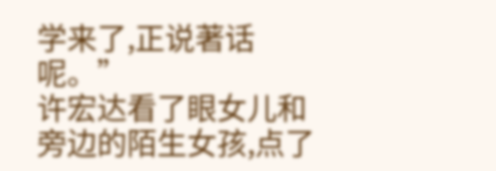学来了,正说著话呢。”
许宏达看了眼女儿和旁边的陌生女孩,点了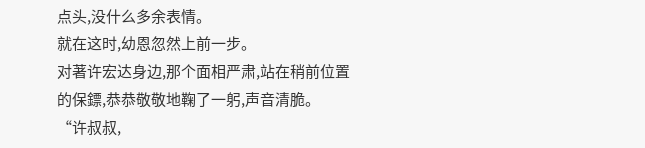点头,没什么多余表情。
就在这时,幼恩忽然上前一步。
对著许宏达身边,那个面相严肃,站在稍前位置的保鏢,恭恭敬敬地鞠了一躬,声音清脆。
“许叔叔,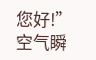您好!”
空气瞬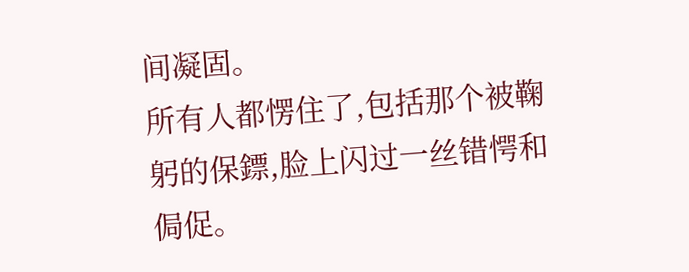间凝固。
所有人都愣住了,包括那个被鞠躬的保鏢,脸上闪过一丝错愕和侷促。